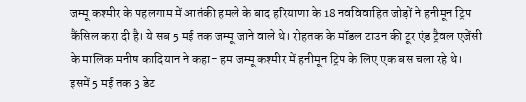जम्मू कश्मीर के पहलगाम में आतंकी हमले के बाद हरियाणा के 18 नवविवाहित जोड़ों ने हनीमून ट्रिप कैंसिल करा दी है। ये सब 5 मई तक जम्मू जाने वाले थे। रोहतक के मॉडल टाउन की टूर एंड ट्रैवल एजेंसी के मालिक मनीष कादियान ने कहा- हम जम्मू कश्मीर में हनीमून ट्रिप के लिए एक बस चला रहे थे। इसमें 5 मई तक 3 डेट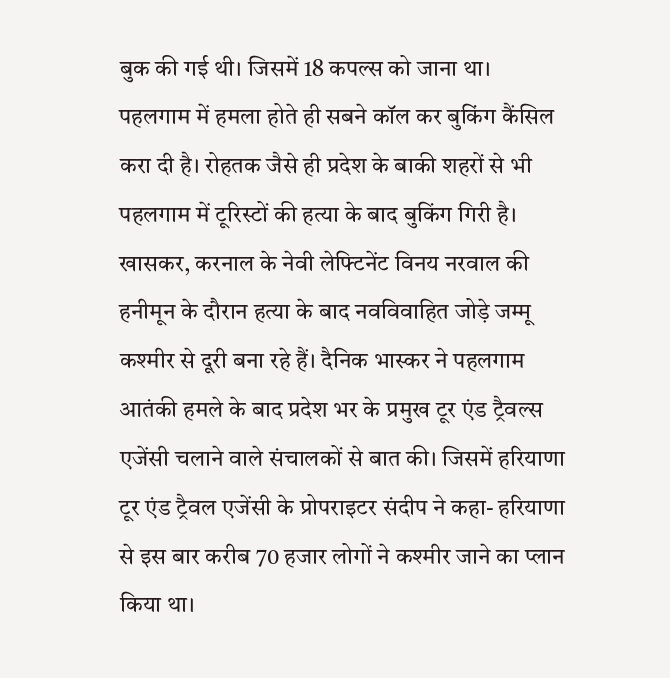बुक की गई थी। जिसमें 18 कपल्स को जाना था। पहलगाम में हमला होते ही सबने कॉल कर बुकिंग कैंसिल करा दी है। रोहतक जैसे ही प्रदेश के बाकी शहरों से भी पहलगाम में टूरिस्टों की हत्या के बाद बुकिंग गिरी है। खासकर, करनाल के नेवी लेफ्टिनेंट विनय नरवाल की हनीमून के दौरान हत्या के बाद नवविवाहित जोड़े जम्मू कश्मीर से दूरी बना रहे हैं। दैनिक भास्कर ने पहलगाम आतंकी हमले के बाद प्रदेश भर के प्रमुख टूर एंड ट्रैवल्स एजेंसी चलाने वाले संचालकों से बात की। जिसमें हरियाणा टूर एंड ट्रैवल एजेंसी के प्रोपराइटर संदीप ने कहा- हरियाणा से इस बार करीब 70 हजार लोगों ने कश्मीर जाने का प्लान किया था।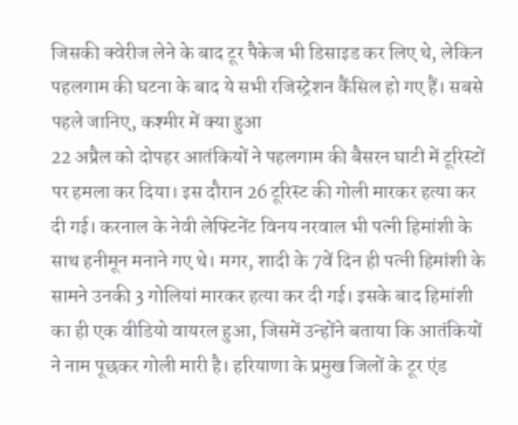जिसकी क्वेरीज लेने के बाद टूर पैकेज भी डिसाइड कर लिए थे, लेकिन पहलगाम की घटना के बाद ये सभी रजिस्ट्रेशन कैंसिल हो गए हैं। सबसे पहले जानिए, कश्मीर में क्या हुआ
22 अप्रैल को दोपहर आतंकियों ने पहलगाम की बैसरन घाटी में टूरिस्टों पर हमला कर दिया। इस दौरान 26 टूरिस्ट की गोली मारकर हत्या कर दी गई। करनाल के नेवी लेफ्टिनेंट विनय नरवाल भी पत्नी हिमांशी के साथ हनीमून मनाने गए थे। मगर, शादी के 7वें दिन ही पत्नी हिमांशी के सामने उनकी 3 गोलियां मारकर हत्या कर दी गई। इसके बाद हिमांशी का ही एक वीडियो वायरल हुआ, जिसमें उन्होंने बताया कि आतंकियों ने नाम पूछकर गोली मारी है। हरियाणा के प्रमुख जिलों के टूर एंड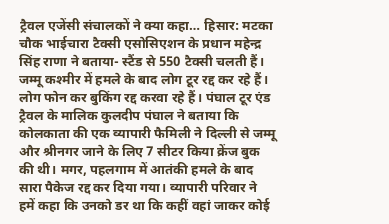ट्रैवल एजेंसी संचालकों ने क्या कहा… हिसार: मटका चौक भाईचारा टैक्सी एसोसिएशन के प्रधान महेन्द्र सिंह राणा ने बताया- स्टैंड से 550 टैक्सी चलती हैं। जम्मू कश्मीर में हमले के बाद लोग टूर रद्द कर रहे हैं। लोग फोन कर बुकिंग रद्द करवा रहे हैं। पंघाल टूर एंड ट्रैवल के मालिक कुलदीप पंघाल ने बताया कि कोलकाता की एक व्यापारी फैमिली ने दिल्ली से जम्मू और श्रीनगर जाने के लिए 7 सीटर किया क्रेंज बुक की थी। मगर, पहलगाम में आतंकी हमले के बाद सारा पैकेज रद्द कर दिया गया। व्यापारी परिवार ने हमें कहा कि उनको डर था कि कहीं वहां जाकर कोई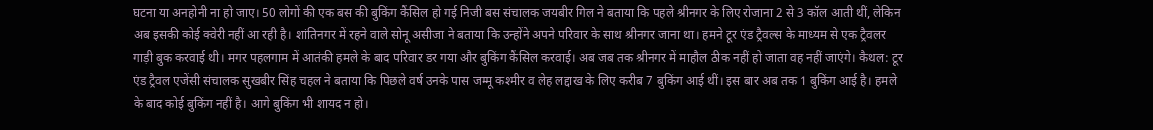घटना या अनहोनी ना हो जाए। 50 लोगों की एक बस की बुकिंग कैंसिल हो गई निजी बस संचालक जयबीर गिल ने बताया कि पहले श्रीनगर के लिए रोजाना 2 से 3 कॉल आती थीं, लेकिन अब इसकी कोई क्वेरी नहीं आ रही है। शांतिनगर में रहने वाले सोनू असीजा ने बताया कि उन्होंने अपने परिवार के साथ श्रीनगर जाना था। हमने टूर एंड ट्रैवल्स के माध्यम से एक ट्रैवलर गाड़ी बुक करवाई थी। मगर पहलगाम में आतंकी हमले के बाद परिवार डर गया और बुकिंग कैंसिल करवाई। अब जब तक श्रीनगर में माहौल ठीक नहीं हो जाता वह नहीं जाएंगे। कैथल: टूर एंड ट्रैवल एजेंसी संचालक सुखबीर सिंह चहल ने बताया कि पिछले वर्ष उनके पास जम्मू कश्मीर व लेह लद्दाख के लिए करीब 7 बुकिंग आई थीं। इस बार अब तक 1 बुकिंग आई है। हमले के बाद कोई बुकिंग नहीं है। आगे बुकिंग भी शायद न हो।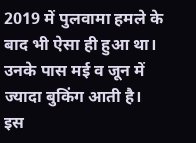2019 में पुलवामा हमले के बाद भी ऐसा ही हुआ था। उनके पास मई व जून में ज्यादा बुकिंग आती है। इस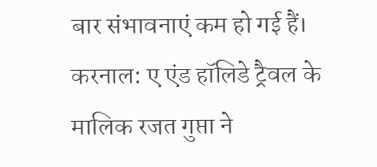बार संभावनाएं कम हो गई हैं। करनाल: ए एंड हॉलिडे ट्रैवल के मालिक रजत गुप्ता ने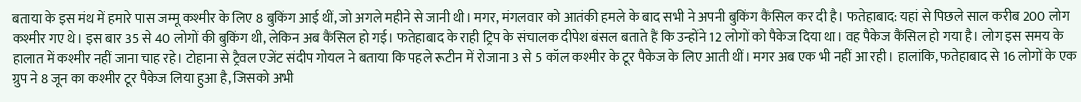बताया के इस मंथ में हमारे पास जम्मू कश्मीर के लिए 8 बुकिंग आई थीं, जो अगले महीने से जानी थी। मगर, मंगलवार को आतंकी हमले के बाद सभी ने अपनी बुकिंग कैंसिल कर दी है। फतेहाबाद: यहां से पिछले साल करीब 200 लोग कश्मीर गए थे। इस बार 35 से 40 लोगों की बुकिंग थी, लेकिन अब कैंसिल हो गई। फतेहाबाद के राही ट्रिप के संचालक दीपेश बंसल बताते हैं कि उन्होंने 12 लोगों को पैकेज दिया था। वह पैकेज कैंसिल हो गया है। लोग इस समय के हालात में कश्मीर नहीं जाना चाह रहे। टोहाना से ट्रैवल एजेंट संदीप गोयल ने बताया कि पहले रूटीन में रोजाना 3 से 5 कॉल कश्मीर के टूर पैकेज के लिए आती थीं। मगर अब एक भी नहीं आ रही। हालांकि, फतेहाबाद से 16 लोगों के एक ग्रुप ने 8 जून का कश्मीर टूर पैकेज लिया हुआ है, जिसको अभी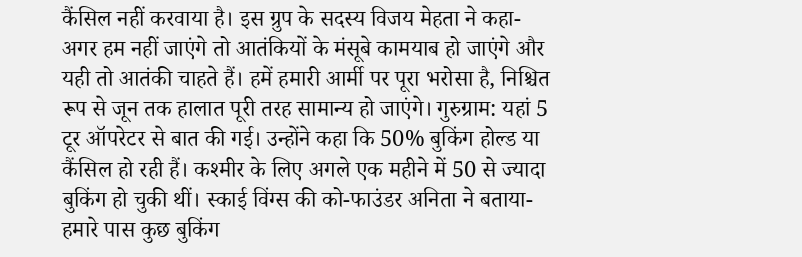कैंसिल नहीं करवाया है। इस ग्रुप के सदस्य विजय मेहता ने कहा- अगर हम नहीं जाएंगे तो आतंकियों के मंसूबे कामयाब हो जाएंगे और यही तो आतंकी चाहते हैं। हमें हमारी आर्मी पर पूरा भरोसा है, निश्चित रूप से जून तक हालात पूरी तरह सामान्य हो जाएंगे। गुरुग्राम: यहां 5 टूर ऑपरेटर से बात की गई। उन्होंने कहा कि 50% बुकिंग होल्ड या कैंसिल हो रही हैं। कश्मीर के लिए अगले एक महीने में 50 से ज्यादा बुकिंग हो चुकी थीं। स्काई विंग्स की को-फाउंडर अनिता ने बताया- हमारे पास कुछ बुकिंग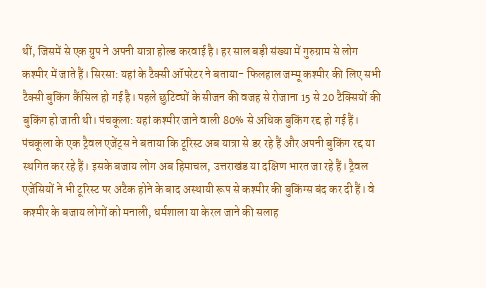थीं, जिसमें से एक ग्रुप ने अपनी यात्रा होल्ड करवाई है। हर साल बड़ी संख्या में गुरुग्राम से लोग कश्मीर में जाते हैं। सिरसा: यहां के टैक्सी ऑपरेटर ने बताया- फिलहाल जम्मू कश्मीर की लिए सभी टैक्सी बुकिंग कैंसिल हो गई है। पहले छुटिट्यों के सीजन की वजह से रोजाना 15 से 20 टैक्सियों की बुकिंग हो जाती थी। पंचकूला: यहां कश्मीर जाने वाली 80% से अधिक बुकिंग रद्द हो गई हैं। पंचकूला के एक ट्रैवल एजेंट्स ने बताया कि टूरिस्ट अब यात्रा से डर रहे हैं और अपनी बुकिंग रद्द या स्थगित कर रहे हैं। इसके बजाय लोग अब हिमाचल, उत्तराखंड या दक्षिण भारत जा रहे हैं। ट्रैवल एजेंसियों ने भी टूरिस्ट पर अटैक होने के बाद अस्थायी रूप से कश्मीर की बुकिंग्स बंद कर दी हैं। वे कश्मीर के बजाय लोगों को मनाली, धर्मशाला या केरल जाने की सलाह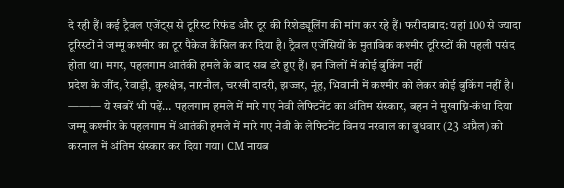दे रही हैं। कई ट्रैवल एजेंट्स से टूरिस्ट रिफंड और टूर की रिशेड्यूलिंग की मांग कर रहे हैं। फरीदाबाद: यहां 100 से ज्यादा टूरिस्टों ने जम्मू कश्मीर का टूर पैकेज कैंसिल कर दिया है। ट्रैवल एजेंसियों के मुताबिक कश्मीर टूरिस्टों की पहली पसंद होता था। मगर, पहलगाम आतंकी हमले के बाद सब डरे हुए हैं। इन जिलों में कोई बुकिंग नहीं
प्रदेश के जींद, रेवाड़ी, कुरुक्षेत्र, नारनौल, चरखी दादरी, झज्जर, नूंह, भिवानी में कश्मीर को लेकर कोई बुकिंग नहीं है। ——— ये खबरें भी पढ़ें… पहलगाम हमले में मारे गए नेवी लेफ्टिनेंट का अंतिम संस्कार, बहन ने मुखाग्नि-कंधा दिया जम्मू कश्मीर के पहलगाम में आतंकी हमले में मारे गए नेवी के लेफ्टिनेंट विनय नरवाल का बुधवार (23 अप्रैल) को करनाल में अंतिम संस्कार कर दिया गया। CM नायब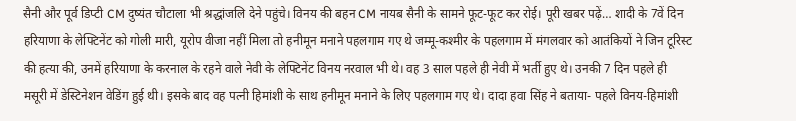सैनी और पूर्व डिप्टी CM दुष्यंत चौटाला भी श्रद्धांजलि देने पहुंचे। विनय की बहन CM नायब सैनी के सामने फूट-फूट कर रोई। पूरी खबर पढ़ें… शादी के 7वें दिन हरियाणा के लेफ्टिनेंट को गोली मारी, यूरोप वीजा नहीं मिला तो हनीमून मनाने पहलगाम गए थे जम्मू-कश्मीर के पहलगाम में मंगलवार को आतंकियों ने जिन टूरिस्ट की हत्या की, उनमें हरियाणा के करनाल के रहने वाले नेवी के लेफ्टिनेंट विनय नरवाल भी थे। वह 3 साल पहले ही नेवी में भर्ती हुए थे। उनकी 7 दिन पहले ही मसूरी में डेस्टिनेशन वेडिंग हुई थी। इसके बाद वह पत्नी हिमांशी के साथ हनीमून मनाने के लिए पहलगाम गए थे। दादा हवा सिंह ने बताया- पहले विनय-हिमांशी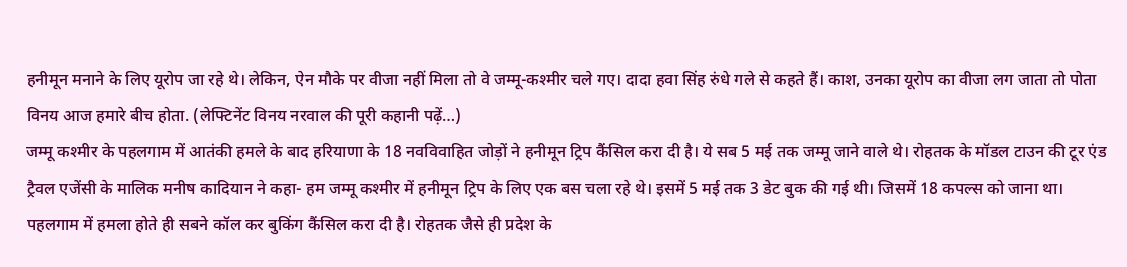हनीमून मनाने के लिए यूरोप जा रहे थे। लेकिन, ऐन मौके पर वीजा नहीं मिला तो वे जम्मू-कश्मीर चले गए। दादा हवा सिंह रुंधे गले से कहते हैं। काश, उनका यूरोप का वीजा लग जाता तो पोता विनय आज हमारे बीच होता. (लेफ्टिनेंट विनय नरवाल की पूरी कहानी पढ़ें…)
जम्मू कश्मीर के पहलगाम में आतंकी हमले के बाद हरियाणा के 18 नवविवाहित जोड़ों ने हनीमून ट्रिप कैंसिल करा दी है। ये सब 5 मई तक जम्मू जाने वाले थे। रोहतक के मॉडल टाउन की टूर एंड ट्रैवल एजेंसी के मालिक मनीष कादियान ने कहा- हम जम्मू कश्मीर में हनीमून ट्रिप के लिए एक बस चला रहे थे। इसमें 5 मई तक 3 डेट बुक की गई थी। जिसमें 18 कपल्स को जाना था। पहलगाम में हमला होते ही सबने कॉल कर बुकिंग कैंसिल करा दी है। रोहतक जैसे ही प्रदेश के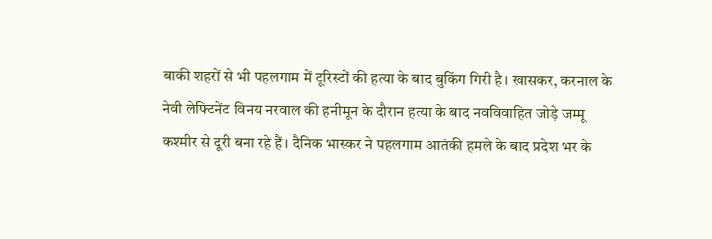बाकी शहरों से भी पहलगाम में टूरिस्टों की हत्या के बाद बुकिंग गिरी है। खासकर, करनाल के नेवी लेफ्टिनेंट विनय नरवाल की हनीमून के दौरान हत्या के बाद नवविवाहित जोड़े जम्मू कश्मीर से दूरी बना रहे हैं। दैनिक भास्कर ने पहलगाम आतंकी हमले के बाद प्रदेश भर के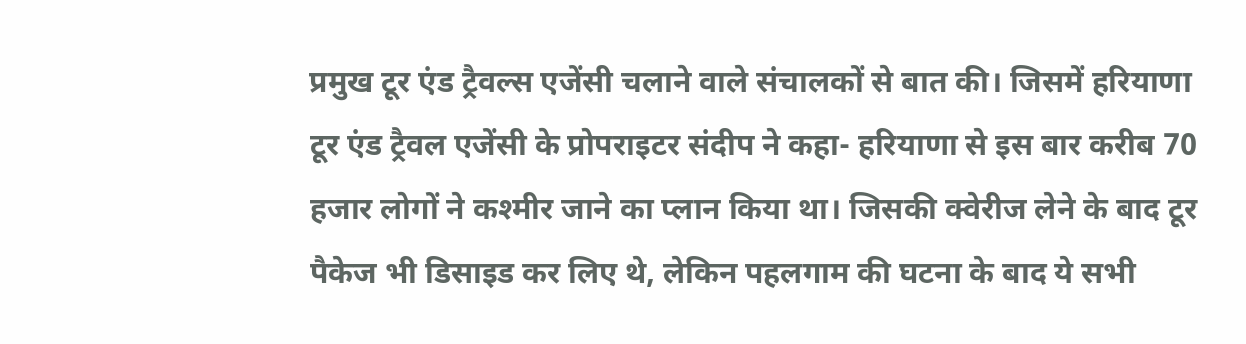प्रमुख टूर एंड ट्रैवल्स एजेंसी चलाने वाले संचालकों से बात की। जिसमें हरियाणा टूर एंड ट्रैवल एजेंसी के प्रोपराइटर संदीप ने कहा- हरियाणा से इस बार करीब 70 हजार लोगों ने कश्मीर जाने का प्लान किया था। जिसकी क्वेरीज लेने के बाद टूर पैकेज भी डिसाइड कर लिए थे, लेकिन पहलगाम की घटना के बाद ये सभी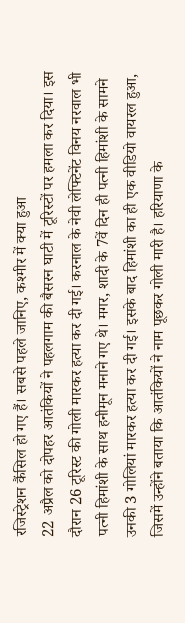रजिस्ट्रेशन कैंसिल हो गए हैं। सबसे पहले जानिए, कश्मीर में क्या हुआ
22 अप्रैल को दोपहर आतंकियों ने पहलगाम की बैसरन घाटी में टूरिस्टों पर हमला कर दिया। इस दौरान 26 टूरिस्ट की गोली मारकर हत्या कर दी गई। करनाल के नेवी लेफ्टिनेंट विनय नरवाल भी पत्नी हिमांशी के साथ हनीमून मनाने गए थे। मगर, शादी के 7वें दिन ही पत्नी हिमांशी के सामने उनकी 3 गोलियां मारकर हत्या कर दी गई। इसके बाद हिमांशी का ही एक वीडियो वायरल हुआ, जिसमें उन्होंने बताया कि आतंकियों ने नाम पूछकर गोली मारी है। हरियाणा के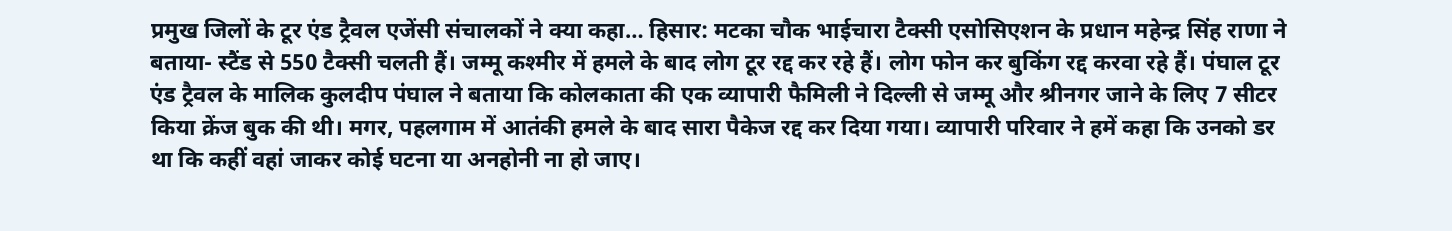प्रमुख जिलों के टूर एंड ट्रैवल एजेंसी संचालकों ने क्या कहा… हिसार: मटका चौक भाईचारा टैक्सी एसोसिएशन के प्रधान महेन्द्र सिंह राणा ने बताया- स्टैंड से 550 टैक्सी चलती हैं। जम्मू कश्मीर में हमले के बाद लोग टूर रद्द कर रहे हैं। लोग फोन कर बुकिंग रद्द करवा रहे हैं। पंघाल टूर एंड ट्रैवल के मालिक कुलदीप पंघाल ने बताया कि कोलकाता की एक व्यापारी फैमिली ने दिल्ली से जम्मू और श्रीनगर जाने के लिए 7 सीटर किया क्रेंज बुक की थी। मगर, पहलगाम में आतंकी हमले के बाद सारा पैकेज रद्द कर दिया गया। व्यापारी परिवार ने हमें कहा कि उनको डर था कि कहीं वहां जाकर कोई घटना या अनहोनी ना हो जाए।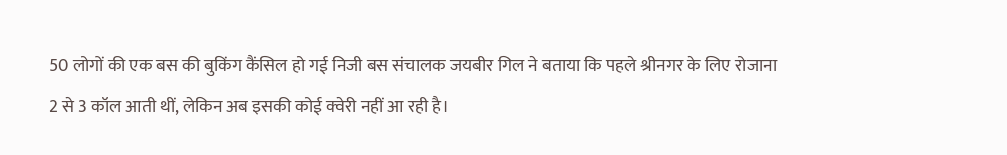50 लोगों की एक बस की बुकिंग कैंसिल हो गई निजी बस संचालक जयबीर गिल ने बताया कि पहले श्रीनगर के लिए रोजाना 2 से 3 कॉल आती थीं, लेकिन अब इसकी कोई क्वेरी नहीं आ रही है।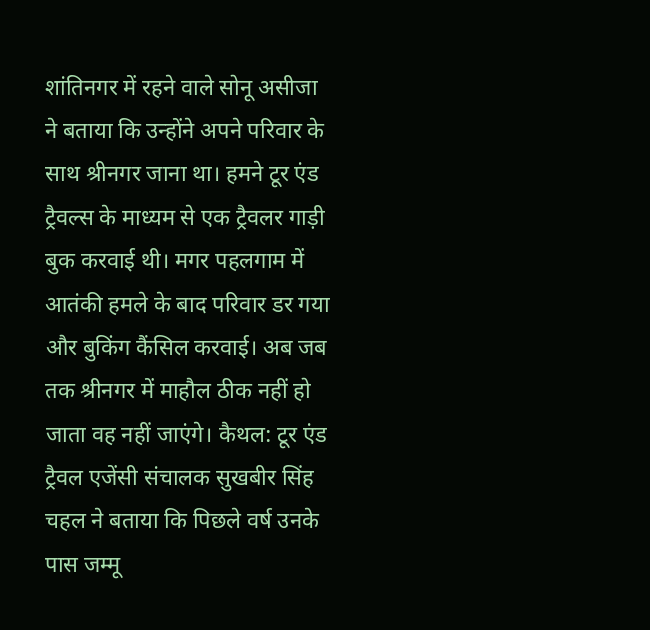शांतिनगर में रहने वाले सोनू असीजा ने बताया कि उन्होंने अपने परिवार के साथ श्रीनगर जाना था। हमने टूर एंड ट्रैवल्स के माध्यम से एक ट्रैवलर गाड़ी बुक करवाई थी। मगर पहलगाम में आतंकी हमले के बाद परिवार डर गया और बुकिंग कैंसिल करवाई। अब जब तक श्रीनगर में माहौल ठीक नहीं हो जाता वह नहीं जाएंगे। कैथल: टूर एंड ट्रैवल एजेंसी संचालक सुखबीर सिंह चहल ने बताया कि पिछले वर्ष उनके पास जम्मू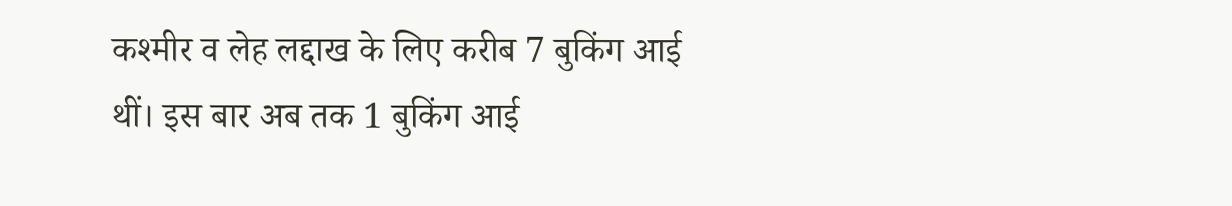कश्मीर व लेह लद्दाख के लिए करीब 7 बुकिंग आई थीं। इस बार अब तक 1 बुकिंग आई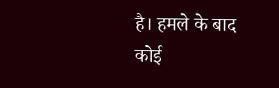है। हमले के बाद कोई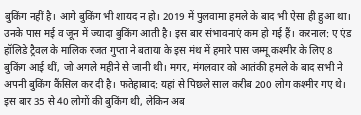बुकिंग नहीं है। आगे बुकिंग भी शायद न हो। 2019 में पुलवामा हमले के बाद भी ऐसा ही हुआ था। उनके पास मई व जून में ज्यादा बुकिंग आती है। इस बार संभावनाएं कम हो गई हैं। करनाल: ए एंड हॉलिडे ट्रैवल के मालिक रजत गुप्ता ने बताया के इस मंथ में हमारे पास जम्मू कश्मीर के लिए 8 बुकिंग आई थीं, जो अगले महीने से जानी थी। मगर, मंगलवार को आतंकी हमले के बाद सभी ने अपनी बुकिंग कैंसिल कर दी है। फतेहाबाद: यहां से पिछले साल करीब 200 लोग कश्मीर गए थे। इस बार 35 से 40 लोगों की बुकिंग थी, लेकिन अब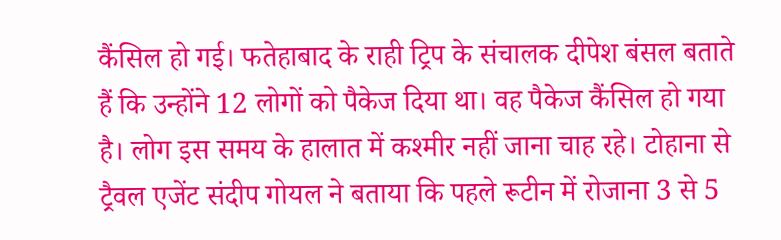कैंसिल हो गई। फतेहाबाद के राही ट्रिप के संचालक दीपेश बंसल बताते हैं कि उन्होंने 12 लोगों को पैकेज दिया था। वह पैकेज कैंसिल हो गया है। लोग इस समय के हालात में कश्मीर नहीं जाना चाह रहे। टोहाना से ट्रैवल एजेंट संदीप गोयल ने बताया कि पहले रूटीन में रोजाना 3 से 5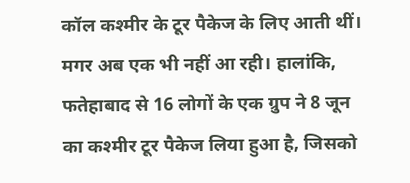कॉल कश्मीर के टूर पैकेज के लिए आती थीं। मगर अब एक भी नहीं आ रही। हालांकि, फतेहाबाद से 16 लोगों के एक ग्रुप ने 8 जून का कश्मीर टूर पैकेज लिया हुआ है, जिसको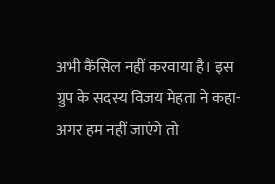अभी कैंसिल नहीं करवाया है। इस ग्रुप के सदस्य विजय मेहता ने कहा- अगर हम नहीं जाएंगे तो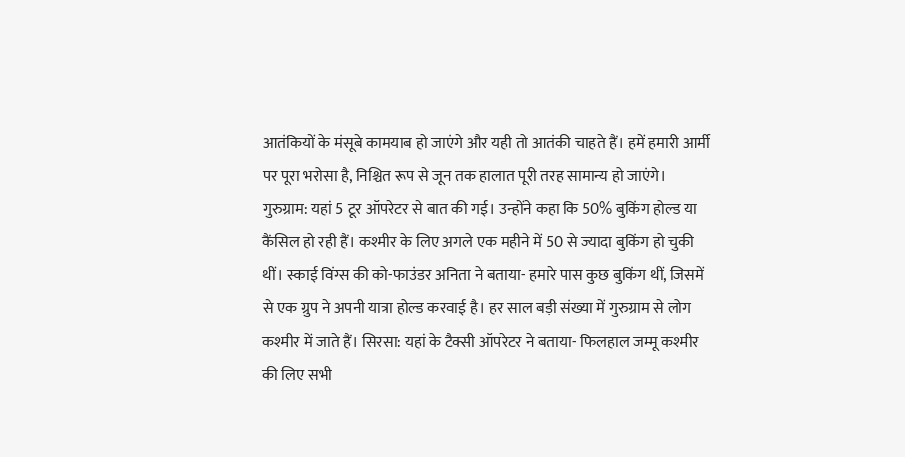आतंकियों के मंसूबे कामयाब हो जाएंगे और यही तो आतंकी चाहते हैं। हमें हमारी आर्मी पर पूरा भरोसा है, निश्चित रूप से जून तक हालात पूरी तरह सामान्य हो जाएंगे। गुरुग्राम: यहां 5 टूर ऑपरेटर से बात की गई। उन्होंने कहा कि 50% बुकिंग होल्ड या कैंसिल हो रही हैं। कश्मीर के लिए अगले एक महीने में 50 से ज्यादा बुकिंग हो चुकी थीं। स्काई विंग्स की को-फाउंडर अनिता ने बताया- हमारे पास कुछ बुकिंग थीं, जिसमें से एक ग्रुप ने अपनी यात्रा होल्ड करवाई है। हर साल बड़ी संख्या में गुरुग्राम से लोग कश्मीर में जाते हैं। सिरसा: यहां के टैक्सी ऑपरेटर ने बताया- फिलहाल जम्मू कश्मीर की लिए सभी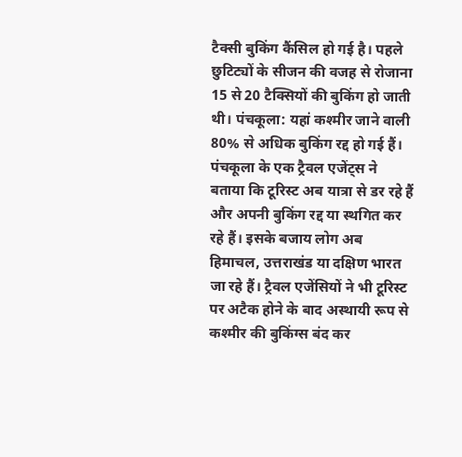टैक्सी बुकिंग कैंसिल हो गई है। पहले छुटिट्यों के सीजन की वजह से रोजाना 15 से 20 टैक्सियों की बुकिंग हो जाती थी। पंचकूला: यहां कश्मीर जाने वाली 80% से अधिक बुकिंग रद्द हो गई हैं। पंचकूला के एक ट्रैवल एजेंट्स ने बताया कि टूरिस्ट अब यात्रा से डर रहे हैं और अपनी बुकिंग रद्द या स्थगित कर रहे हैं। इसके बजाय लोग अब हिमाचल, उत्तराखंड या दक्षिण भारत जा रहे हैं। ट्रैवल एजेंसियों ने भी टूरिस्ट पर अटैक होने के बाद अस्थायी रूप से कश्मीर की बुकिंग्स बंद कर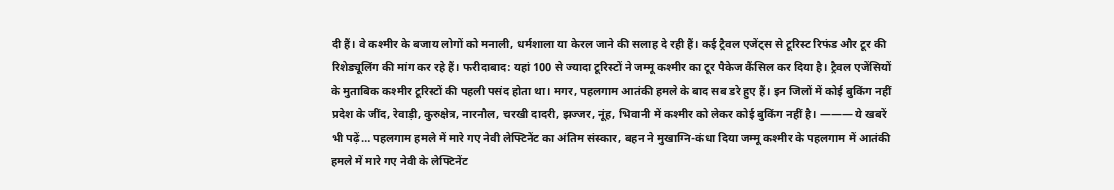दी हैं। वे कश्मीर के बजाय लोगों को मनाली, धर्मशाला या केरल जाने की सलाह दे रही हैं। कई ट्रैवल एजेंट्स से टूरिस्ट रिफंड और टूर की रिशेड्यूलिंग की मांग कर रहे हैं। फरीदाबाद: यहां 100 से ज्यादा टूरिस्टों ने जम्मू कश्मीर का टूर पैकेज कैंसिल कर दिया है। ट्रैवल एजेंसियों के मुताबिक कश्मीर टूरिस्टों की पहली पसंद होता था। मगर, पहलगाम आतंकी हमले के बाद सब डरे हुए हैं। इन जिलों में कोई बुकिंग नहीं
प्रदेश के जींद, रेवाड़ी, कुरुक्षेत्र, नारनौल, चरखी दादरी, झज्जर, नूंह, भिवानी में कश्मीर को लेकर कोई बुकिंग नहीं है। ——— ये खबरें भी पढ़ें… पहलगाम हमले में मारे गए नेवी लेफ्टिनेंट का अंतिम संस्कार, बहन ने मुखाग्नि-कंधा दिया जम्मू कश्मीर के पहलगाम में आतंकी हमले में मारे गए नेवी के लेफ्टिनेंट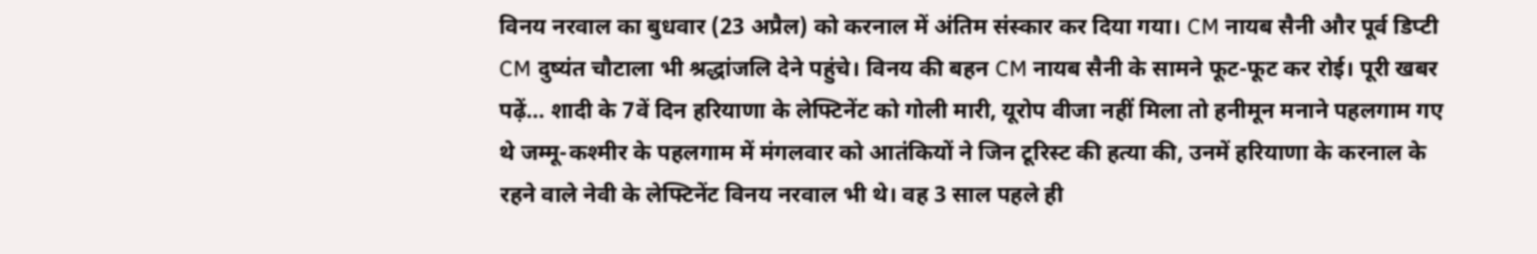विनय नरवाल का बुधवार (23 अप्रैल) को करनाल में अंतिम संस्कार कर दिया गया। CM नायब सैनी और पूर्व डिप्टी CM दुष्यंत चौटाला भी श्रद्धांजलि देने पहुंचे। विनय की बहन CM नायब सैनी के सामने फूट-फूट कर रोई। पूरी खबर पढ़ें… शादी के 7वें दिन हरियाणा के लेफ्टिनेंट को गोली मारी, यूरोप वीजा नहीं मिला तो हनीमून मनाने पहलगाम गए थे जम्मू-कश्मीर के पहलगाम में मंगलवार को आतंकियों ने जिन टूरिस्ट की हत्या की, उनमें हरियाणा के करनाल के रहने वाले नेवी के लेफ्टिनेंट विनय नरवाल भी थे। वह 3 साल पहले ही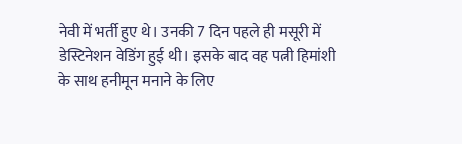नेवी में भर्ती हुए थे। उनकी 7 दिन पहले ही मसूरी में डेस्टिनेशन वेडिंग हुई थी। इसके बाद वह पत्नी हिमांशी के साथ हनीमून मनाने के लिए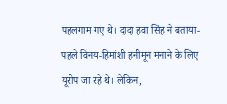पहलगाम गए थे। दादा हवा सिंह ने बताया- पहले विनय-हिमांशी हनीमून मनाने के लिए यूरोप जा रहे थे। लेकिन,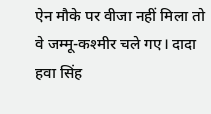ऐन मौके पर वीजा नहीं मिला तो वे जम्मू-कश्मीर चले गए। दादा हवा सिंह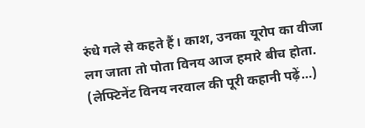रुंधे गले से कहते हैं। काश, उनका यूरोप का वीजा लग जाता तो पोता विनय आज हमारे बीच होता. (लेफ्टिनेंट विनय नरवाल की पूरी कहानी पढ़ें…)